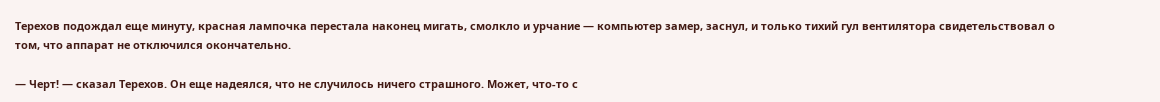Терехов подождал еще минуту, красная лампочка перестала наконец мигать, смолкло и урчание — компьютер замер, заснул, и только тихий гул вентилятора свидетельствовал о том, что аппарат не отключился окончательно.

— Черт! — сказал Терехов. Он еще надеялся, что не случилось ничего страшного. Может, что-то с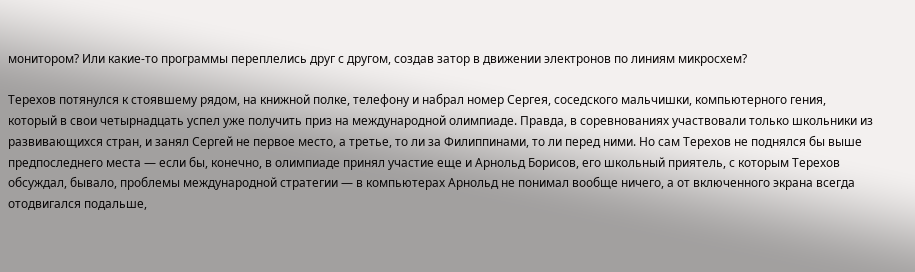монитором? Или какие-то программы переплелись друг с другом, создав затор в движении электронов по линиям микросхем?

Терехов потянулся к стоявшему рядом, на книжной полке, телефону и набрал номер Сергея, соседского мальчишки, компьютерного гения, который в свои четырнадцать успел уже получить приз на международной олимпиаде. Правда, в соревнованиях участвовали только школьники из развивающихся стран, и занял Сергей не первое место, а третье, то ли за Филиппинами, то ли перед ними. Но сам Терехов не поднялся бы выше предпоследнего места — если бы, конечно, в олимпиаде принял участие еще и Арнольд Борисов, его школьный приятель, с которым Терехов обсуждал, бывало, проблемы международной стратегии — в компьютерах Арнольд не понимал вообще ничего, а от включенного экрана всегда отодвигался подальше,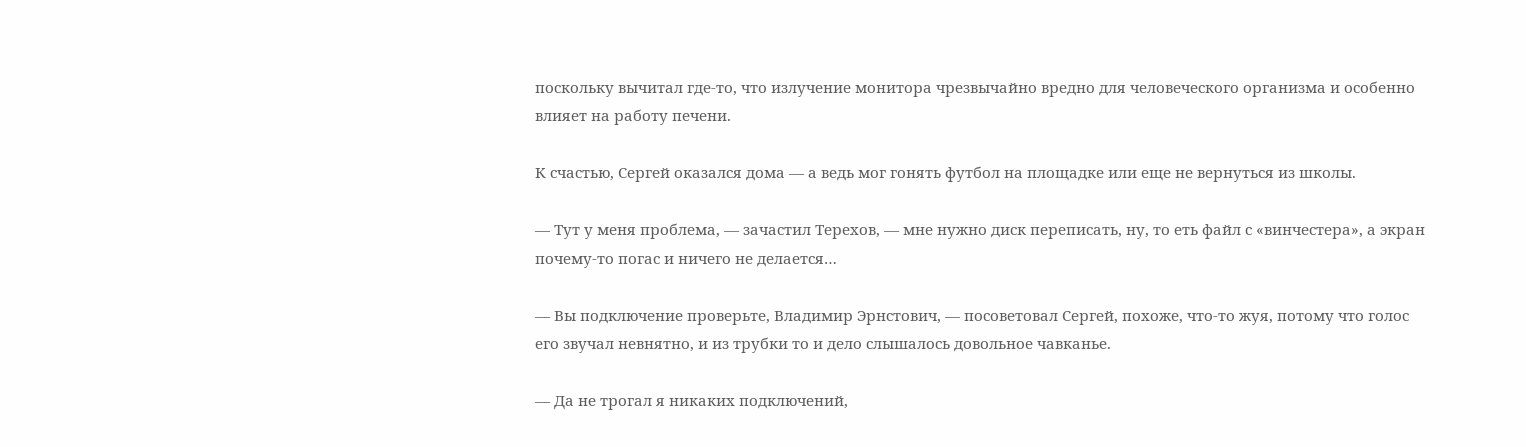поскольку вычитал где-то, что излучение монитора чрезвычайно вредно для человеческого организма и особенно влияет на работу печени.

К счастью, Сергей оказался дома — а ведь мог гонять футбол на площадке или еще не вернуться из школы.

— Тут у меня проблема, — зачастил Терехов, — мне нужно диск переписать, ну, то еть файл с «винчестера», а экран почему-то погас и ничего не делается…

— Вы подключение проверьте, Владимир Эрнстович, — посоветовал Сергей, похоже, что-то жуя, потому что голос его звучал невнятно, и из трубки то и дело слышалось довольное чавканье.

— Да не трогал я никаких подключений,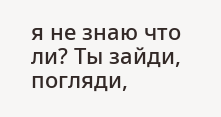я не знаю что ли? Ты зайди, погляди,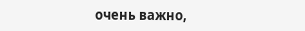очень важно,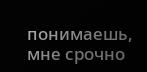понимаешь, мне срочно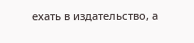ехать в издательство, а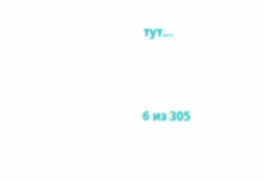тут…



6 из 305